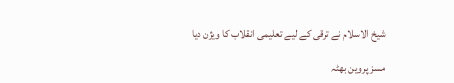شیخ الاسلام نے ترقی کے لیے تعلیمی انقلاب کا ویژن دیا

مسز پروین بھٹہ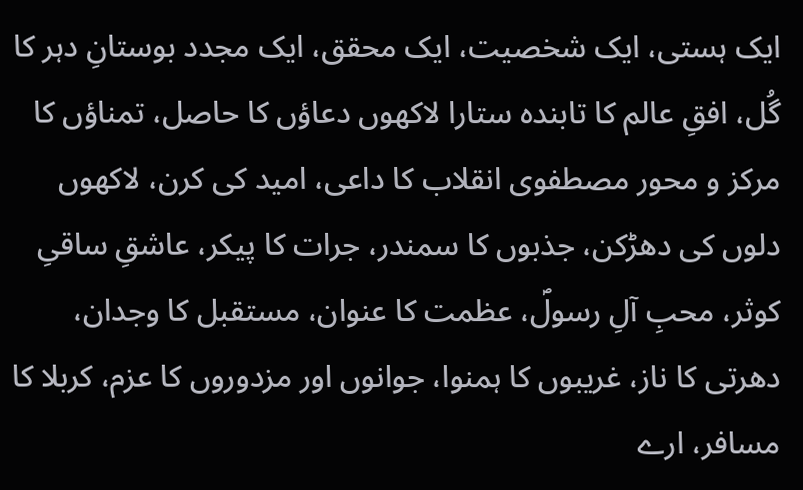ایک ہستی، ایک شخصیت، ایک محقق، ایک مجدد بوستانِ دہر کا گُل، افقِ عالم کا تابندہ ستارا لاکھوں دعاؤں کا حاصل، تمناؤں کا مرکز و محور مصطفوی انقلاب کا داعی، امید کی کرن، لاکھوں دلوں کی دھڑکن، جذبوں کا سمندر، جرات کا پیکر، عاشقِ ساقیِ کوثر، محبِ آلِ رسولؐ، عظمت کا عنوان، مستقبل کا وجدان، دھرتی کا ناز، غریبوں کا ہمنوا، جوانوں اور مزدوروں کا عزم، کربلا کا مسافر، ارے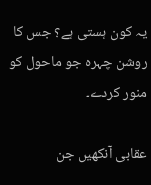یہ کون ہستی ہے؟ جس کا روشن چہرہ جو ماحول کو منور کردے۔

عقابی آنکھیں جن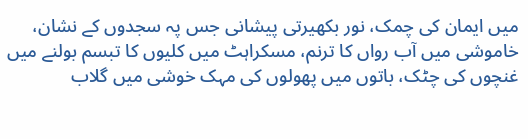میں ایمان کی چمک، نور بکھیرتی پیشانی جس پہ سجدوں کے نشان، خاموشی میں آب رواں کا ترنم، مسکراہٹ میں کلیوں کا تبسم بولنے میں غنچوں کی چٹک، باتوں میں پھولوں کی مہک خوشی میں گلاب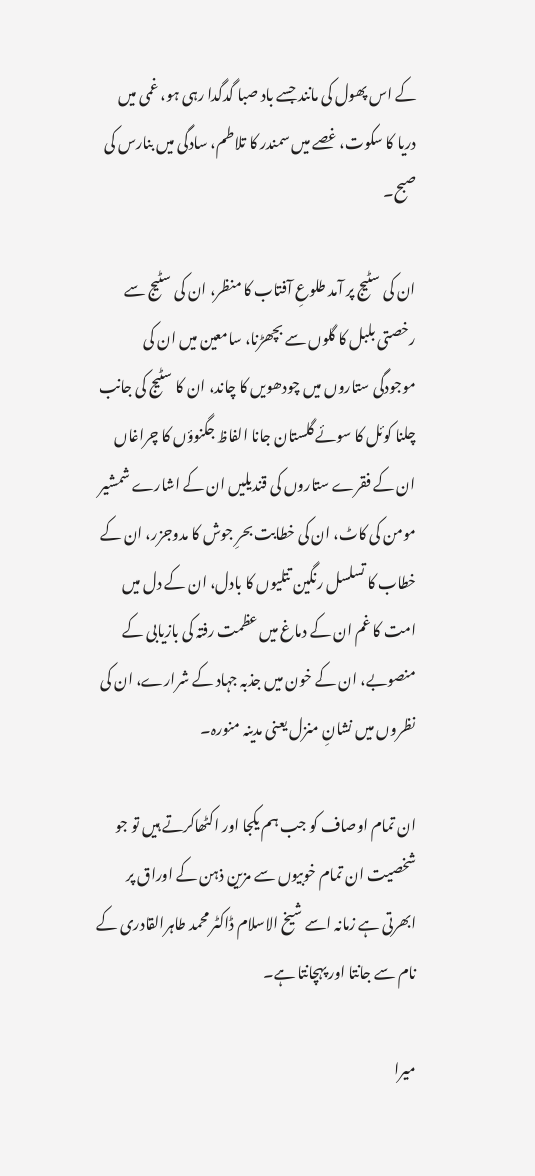کے اس پھول کی مانند جسے باد صبا گدگدا رہی ہو، غمی میں دریا کا سکوت، غصے میں سمندر کا تلاطم، سادگی میں بنارس کی صبح۔

ان کی سٹیج پر آمد طلوعِ آفتاب کا منظر، ان کی سٹیج سے رخصتی بلبل کا گلوں سے بچھڑنا، سامعین میں ان کی موجودگی ستاروں میں چودھویں کا چاند، ان کا سٹیج کی جانب چلنا کوئل کا سوئے گلستان جانا الفاظ جگنوؤں کا چراغاں ان کے فقرے ستاروں کی قندیلیں ان کے اشارے شمشیر مومن کی کاٹ، ان کی خطابت بحرِ جوش کا مدوجزر، ان کے خطاب کا تسلسل رنگین تتلیوں کا بادل، ان کے دل میں امت کا غم ان کے دماغ میں عظمت رفتہ کی بازیابی کے منصوبے، ان کے خون میں جذبہ جہاد کے شرارے، ان کی نظروں میں نشانِ منزل یعنی مدینہ منورہ۔

ان تمام اوصاف کو جب ہم یکجا اور اکٹھاکرتے ہیں تو جو شخصیت ان تمام خوبیوں سے مزین ذہن کے اوراق پر ابھرتی ہے زمانہ اسے شیخ الاسلام ڈاکٹر محمد طاہرالقادری کے نام سے جانتا اور پہچانتا ہے۔

میرا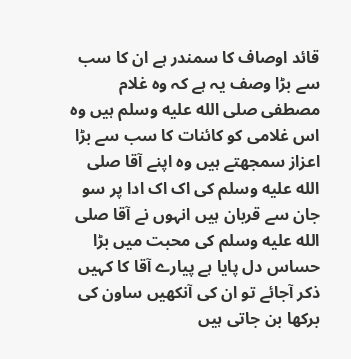قائد اوصاف کا سمندر ہے ان کا سب سے بڑا وصف یہ ہے کہ وہ غلام مصطفی صلى الله عليه وسلم ہیں وہ اس غلامی کو کائنات کا سب سے بڑا اعزاز سمجھتے ہیں وہ اپنے آقا صلى الله عليه وسلم کی اک اک ادا پر سو جان سے قربان ہیں انہوں نے آقا صلى الله عليه وسلم کی محبت میں بڑا حساس دل پایا ہے پیارے آقا کا کہیں ذکر آجائے تو ان کی آنکھیں ساون کی برکھا بن جاتی ہیں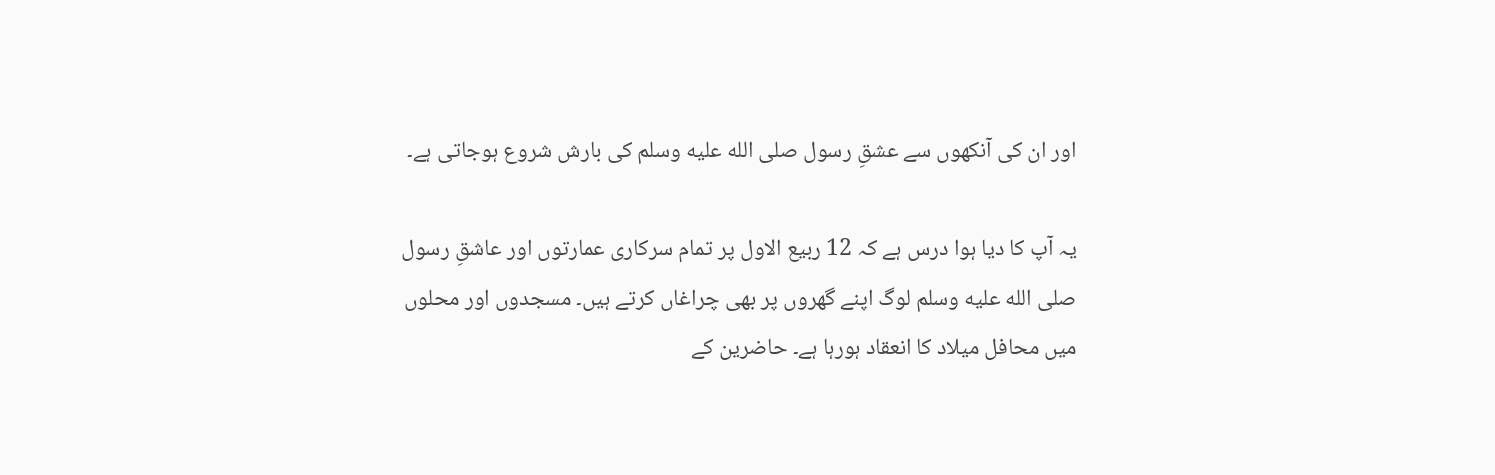اور ان کی آنکھوں سے عشقِ رسول صلى الله عليه وسلم کی بارش شروع ہوجاتی ہے۔

یہ آپ کا دیا ہوا درس ہے کہ 12 ربیع الاول پر تمام سرکاری عمارتوں اور عاشقِ رسول صلى الله عليه وسلم لوگ اپنے گھروں پر بھی چراغاں کرتے ہیں۔ مسجدوں اور محلوں میں محافل میلاد کا انعقاد ہورہا ہے۔ حاضرین کے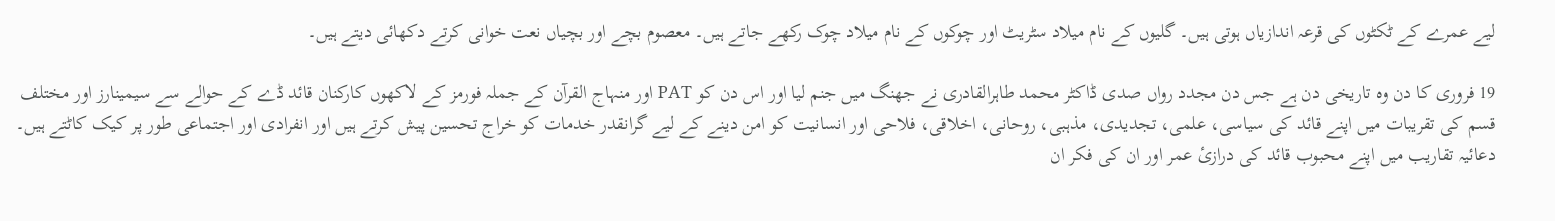لیے عمرے کے ٹکٹوں کی قرعہ اندازیاں ہوتی ہیں۔ گلیوں کے نام میلاد سٹریٹ اور چوکوں کے نام میلاد چوک رکھے جاتے ہیں۔ معصوم بچے اور بچیاں نعت خوانی کرتے دکھائی دیتے ہیں۔

19 فروری کا دن وہ تاریخی دن ہے جس دن مجدد رواں صدی ڈاکٹر محمد طاہرالقادری نے جھنگ میں جنم لیا اور اس دن کو PAT اور منہاج القرآن کے جملہ فورمز کے لاکھوں کارکنان قائد ڈے کے حوالے سے سیمینارز اور مختلف قسم کی تقریبات میں اپنے قائد کی سیاسی، علمی، تجدیدی، مذہبی، روحانی، اخلاقی، فلاحی اور انسانیت کو امن دینے کے لیے گرانقدر خدمات کو خراج تحسین پیش کرتے ہیں اور انفرادی اور اجتماعی طور پر کیک کاٹتے ہیں۔ دعائیہ تقاریب میں اپنے محبوب قائد کی درازیٔ عمر اور ان کی فکر ان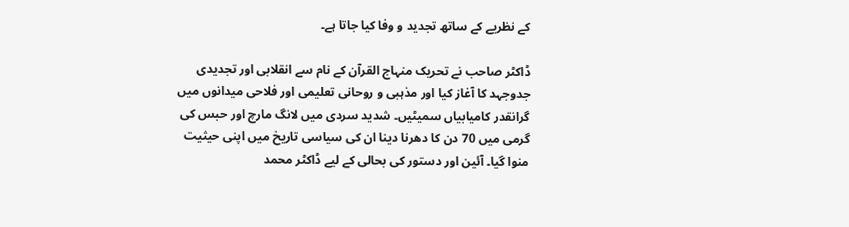کے نظریے کے ساتھ تجدید و وفا کیا جاتا ہے۔

ڈاکٹر صاحب نے تحریک منہاج القرآن کے نام سے انقلابی اور تجدیدی جدوجہد کا آغاز کیا اور مذہبی و روحانی تعلیمی اور فلاحی میدانوں میں گرانقدر کامیابیاں سمیٹیں۔ شدید سردی میں لانگ مارچ اور حبس کی گرمی میں 70 دن کا دھرنا دینا ان کی سیاسی تاریخ میں اپنی حیثیت منوا گیا۔ آئین اور دستور کی بحالی کے لیے ڈاکٹر محمد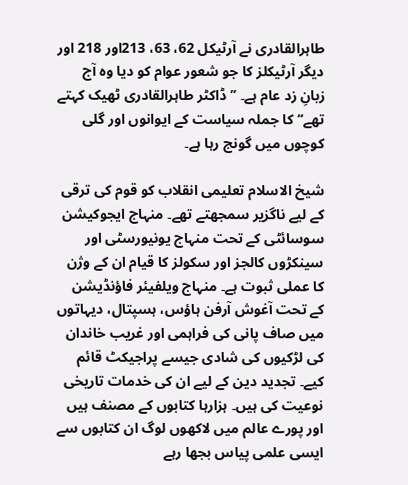طاہرالقادری نے آرٹیکل 62، 63، 213اور 218 اور دیگر آرٹیکلز کا جو شعور عوام کو دیا وہ آج زبانِ زد عام ہے۔ ’’ڈاکٹر طاہرالقادری ٹھیک کہتے تھے‘‘ کا جملہ سیاست کے ایوانوں اور گلی کوچوں میں گونج رہا ہے۔

شیخ الاسلام تعلیمی انقلاب کو قوم کی ترقی کے لیے ناگزیر سمجھتے تھے۔ منہاج ایجوکیشن سوسائٹی کے تحت منہاج یونیورسٹی اور سینکڑوں کالجز اور سکولز کا قیام ان کے وژن کا عملی ثبوت ہے۔ منہاج ویلفیئر فاؤنڈیشن کے تحت آغوش آرفن ہاؤس، ہسپتال، دیہاتوں میں صاف پانی کی فراہمی اور غریب خاندان کی لڑکیوں کی شادی جیسے پراجیکٹ قائم کیے۔ تجدید دین کے لیے ان کی خدمات تاریخی نوعیت کی ہیں۔ ہزارہا کتابوں کے مصنف ہیں اور پورے عالم میں لاکھوں لوگ ان کتابوں سے ایسی علمی پیاس بجھا رہے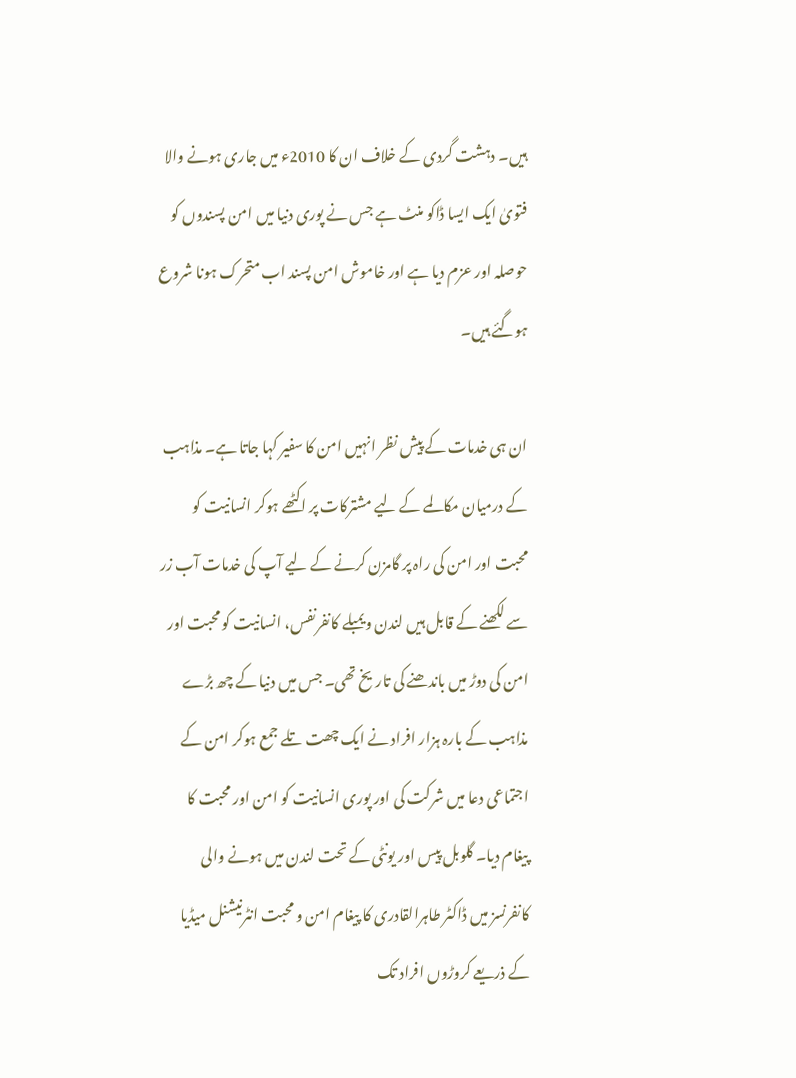ہیں۔ دہشت گردی کے خلاف ان کا 2010ء میں جاری ہونے والا فتویٰ ایک ایسا ڈاکو منٹ ہے جس نے پوری دنیا میں امن پسندوں کو حوصلہ اور عزم دیا ہے اور خاموش امن پسند اب متحرک ہونا شروع ہوگئے ہیں۔

ان ہی خدمات کے پیش نظر انہیں امن کا سفیر کہا جاتا ہے۔ مذاہب کے درمیان مکالمے کے لیے مشترکات پر اکٹھے ہوکر انسانیت کو محبت اور امن کی راہ پر گامزن کرنے کے لیے آپ کی خدمات آب زر سے لکھنے کے قابل ہیں لندن ویمبلے کانفرنفس، انسانیت کو محبت اور امن کی دوڑ میں باندھنے کی تاریخ تھی۔ جس میں دنیا کے چھ بڑے مذاہب کے بارہ ہزار افراد نے ایک چھت تلے جمع ہوکر امن کے اجتماعی دعا میں شرکت کی اور پوری انسانیت کو امن اور محبت کا پیغام دیا۔ گلوبل پیس اور یونٹی کے تحت لندن میں ہونے والی کانفرنسز میں ڈاکٹر طاہرالقادری کا پیغام امن و محبت انٹرنیشنل میڈیا کے ذریعے کروڑوں افراد تک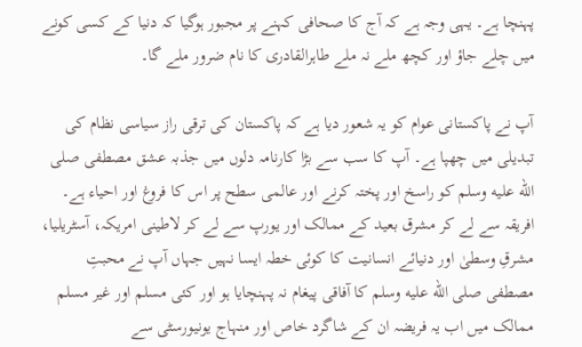پہنچا ہے۔ یہی وجہ ہے کہ آج کا صحافی کہنے پر مجبور ہوگیا کہ دنیا کے کسی کونے میں چلے جاؤ اور کچھ ملے نہ ملے طاہرالقادری کا نام ضرور ملے گا۔

آپ نے پاکستانی عوام کو یہ شعور دیا ہے کہ پاکستان کی ترقی راز سیاسی نظام کی تبدیلی میں چھپا ہے۔ آپ کا سب سے بڑا کارنامہ دلوں میں جذبہ عشق مصطفی صلى الله عليه وسلم کو راسخ اور پختہ کرنے اور عالمی سطح پر اس کا فروغ اور احیاء ہے۔ افریقہ سے لے کر مشرق بعید کے ممالک اور یورپ سے لے کر لاطینی امریکہ، آسٹریلیا، مشرقِ وسطیٰ اور دنیائے انسانیت کا کوئی خطہ ایسا نہیں جہاں آپ نے محبتِ مصطفی صلى الله عليه وسلم کا آفاقی پیغام نہ پہنچایا ہو اور کئی مسلم اور غیر مسلم ممالک میں اب یہ فریضہ ان کے شاگرد خاص اور منہاج یونیورسٹی سے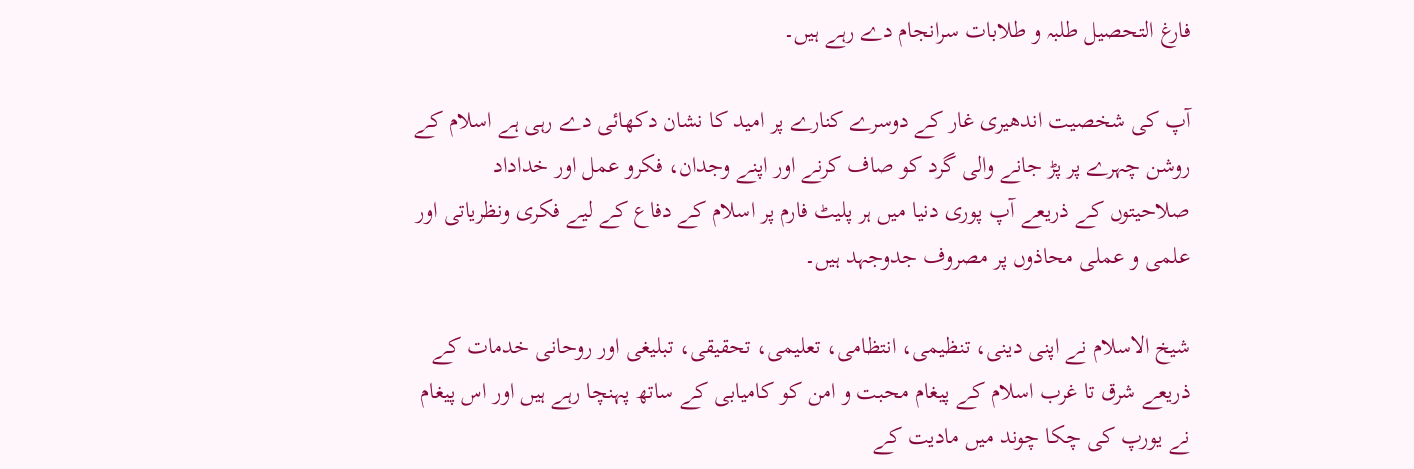فارغ التحصیل طلبہ و طلابات سرانجام دے رہے ہیں۔

آپ کی شخصیت اندھیری غار کے دوسرے کنارے پر امید کا نشان دکھائی دے رہی ہے اسلام کے روشن چہرے پر پڑ جانے والی گرد کو صاف کرنے اور اپنے وجدان، فکرو عمل اور خداداد صلاحیتوں کے ذریعے آپ پوری دنیا میں ہر پلیٹ فارم پر اسلام کے دفاع کے لیے فکری ونظریاتی اور علمی و عملی محاذوں پر مصروف جدوجہد ہیں۔

شیخ الاسلام نے اپنی دینی، تنظیمی، انتظامی، تعلیمی، تحقیقی، تبلیغی اور روحانی خدمات کے ذریعے شرق تا غرب اسلام کے پیغام محبت و امن کو کامیابی کے ساتھ پہنچا رہے ہیں اور اس پیغام نے یورپ کی چکا چوند میں مادیت کے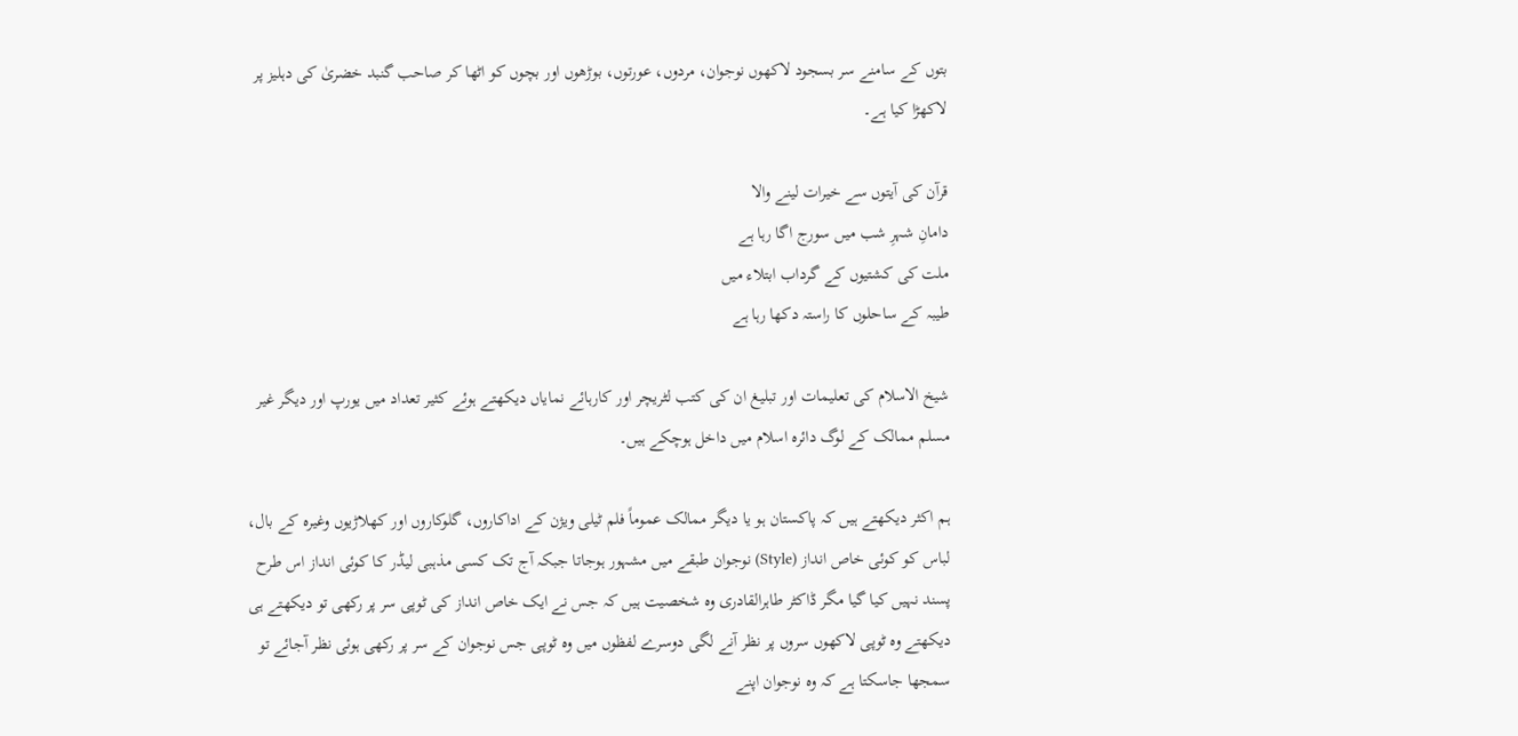بتوں کے سامنے سر بسجود لاکھوں نوجوان، مردوں، عورتوں، بوڑھوں اور بچوں کو اٹھا کر صاحب گنبد خضریٰ کی دہلیز پر لاکھڑا کیا ہے۔

قرآن کی آیتوں سے خیرات لینے والا
دامانِ شہرِ شب میں سورج اگا رہا ہے
ملت کی کشتیوں کے گرداب ابتلاء میں
طیبہ کے ساحلوں کا راستہ دکھا رہا ہے

شیخ الاسلام کی تعلیمات اور تبلیغ ان کی کتب لٹریچر اور کارہائے نمایاں دیکھتے ہوئے کثیر تعداد میں یورپ اور دیگر غیر مسلم ممالک کے لوگ دائرہ اسلام میں داخل ہوچکے ہیں۔

ہم اکثر دیکھتے ہیں کہ پاکستان ہو یا دیگر ممالک عموماً فلم ٹیلی ویژن کے اداکاروں، گلوکاروں اور کھلاڑیوں وغیرہ کے بال، لباس کو کوئی خاص انداز (Style) نوجوان طبقے میں مشہور ہوجاتا جبکہ آج تک کسی مذہبی لیڈر کا کوئی انداز اس طرح پسند نہیں کیا گیا مگر ڈاکٹر طاہرالقادری وہ شخصیت ہیں کہ جس نے ایک خاص انداز کی ٹوپی سر پر رکھی تو دیکھتے ہی دیکھتے وہ ٹوپی لاکھوں سروں پر نظر آنے لگی دوسرے لفظوں میں وہ ٹوپی جس نوجوان کے سر پر رکھی ہوئی نظر آجائے تو سمجھا جاسکتا ہے کہ وہ نوجوان اپنے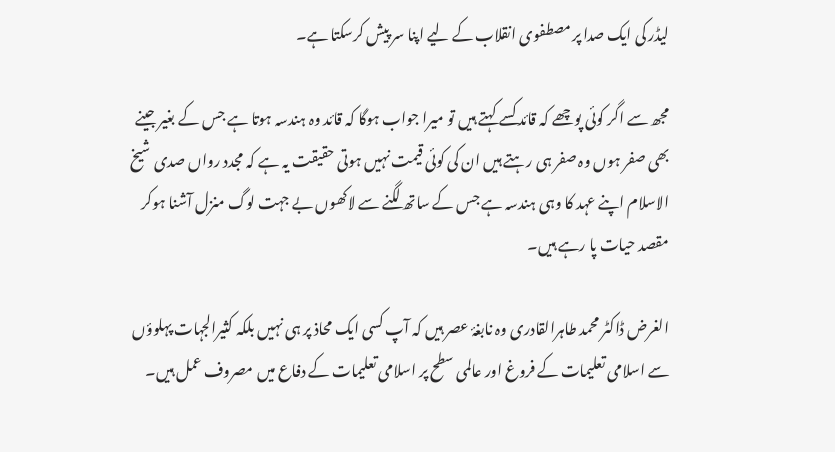لیڈر کی ایک صدا پر مصطفوی انقلاب کے لیے اپنا سر پیش کرسکتا ہے۔

مجھ سے اگر کوئی پوچھے کہ قائد کسے کہتے ہیں تو میرا جواب ہوگا کہ قائد وہ ہندسہ ہوتا ہے جس کے بغیر جینے بھی صفر ہوں وہ صفر ہی رہتے ہیں ان کی کوئی قیمت نہیں ہوتی حقیقت یہ ہے کہ مجدد رواں صدی شیخ الاسلام اپنے عہد کا وہی ہندسہ ہے جس کے ساتھ لگنے سے لاکھوں بے جہت لوگ منزل آشنا ہوکر مقصد حیات پا رہے ہیں۔

الغرض ڈاکٹر محمد طاہرالقادری وہ نابغۂ عصر ہیں کہ آپ کسی ایک محاذ پر ہی نہیں بلکہ کثیرالجہات پہلوؤں سے اسلامی تعلیمات کے فروغ اور عالمی سطح پر اسلامی تعلیمات کے دفاع میں مصروف عمل ہیں۔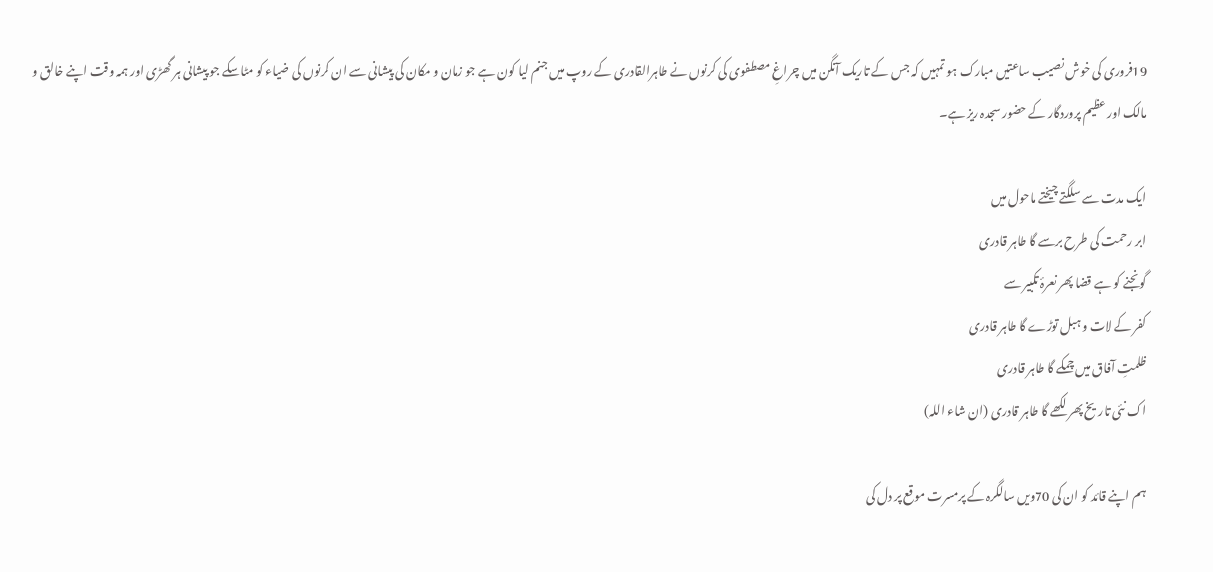19فروری کی خوش نصیب ساعتیں مبارک ہو تمہیں کہ جس کے تاریک آنگن میں چراغِ مصطفوی کی کرنوں نے طاہرالقادری کے روپ میں جنم لیا کون ہے جو زمان و مکان کی پیشانی سے ان کرنوں کی ضیاء کو مٹاسکے جو پیشانی ہر گھڑی اور ہمہ وقت اپنے خالق و مالک اور عظیم پروردگار کے حضور سجدہ ریز ہے۔

ایک مدت سے سلگتے چیختے ماحول میں
ابر رحمت کی طرح برسے گا طاہر قادری
گونجنے کو ہے قضا پھر نعرۂ تکبیر سے
کفر کے لات و ہبل توڑے گا طاہر قادری
ظلمتِ آفاق میں چمکے گا طاہر قادری
اک نئی تاریخ پھر لکھے گا طاہر قادری (ان شاء اللہ)

ہم اپنے قائد کو ان کی 70ویں سالگرہ کے پرمسرت موقع پر دل کی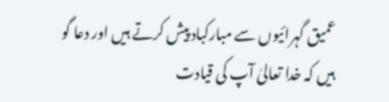عمیق گہرائیوں سے مبارکباد پیش کرتے ہیں اور دعا گو ہیں کہ خدا تعالیٰ آپ کی قیادت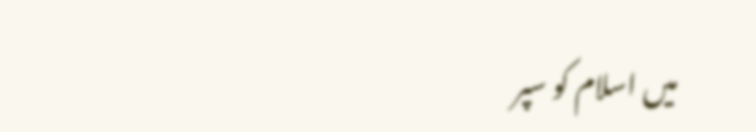میں اسلام کو سپر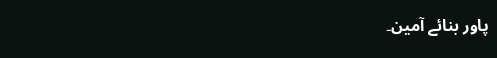پاور بنائے آمین۔